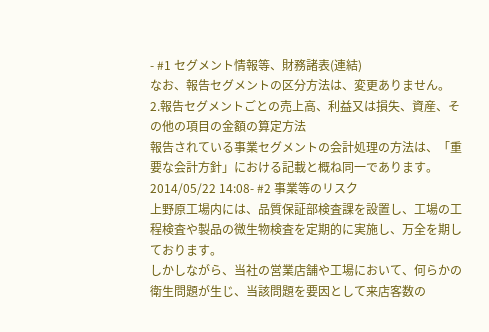- #1 セグメント情報等、財務諸表(連結)
なお、報告セグメントの区分方法は、変更ありません。
2.報告セグメントごとの売上高、利益又は損失、資産、その他の項目の金額の算定方法
報告されている事業セグメントの会計処理の方法は、「重要な会計方針」における記載と概ね同一であります。
2014/05/22 14:08- #2 事業等のリスク
上野原工場内には、品質保証部検査課を設置し、工場の工程検査や製品の微生物検査を定期的に実施し、万全を期しております。
しかしながら、当社の営業店舗や工場において、何らかの衛生問題が生じ、当該問題を要因として来店客数の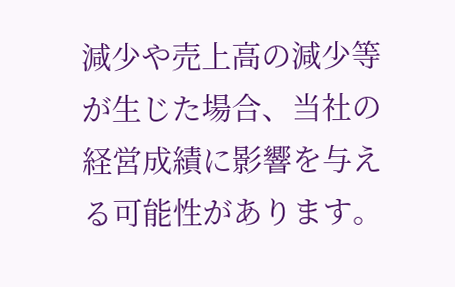減少や売上高の減少等が生じた場合、当社の経営成績に影響を与える可能性があります。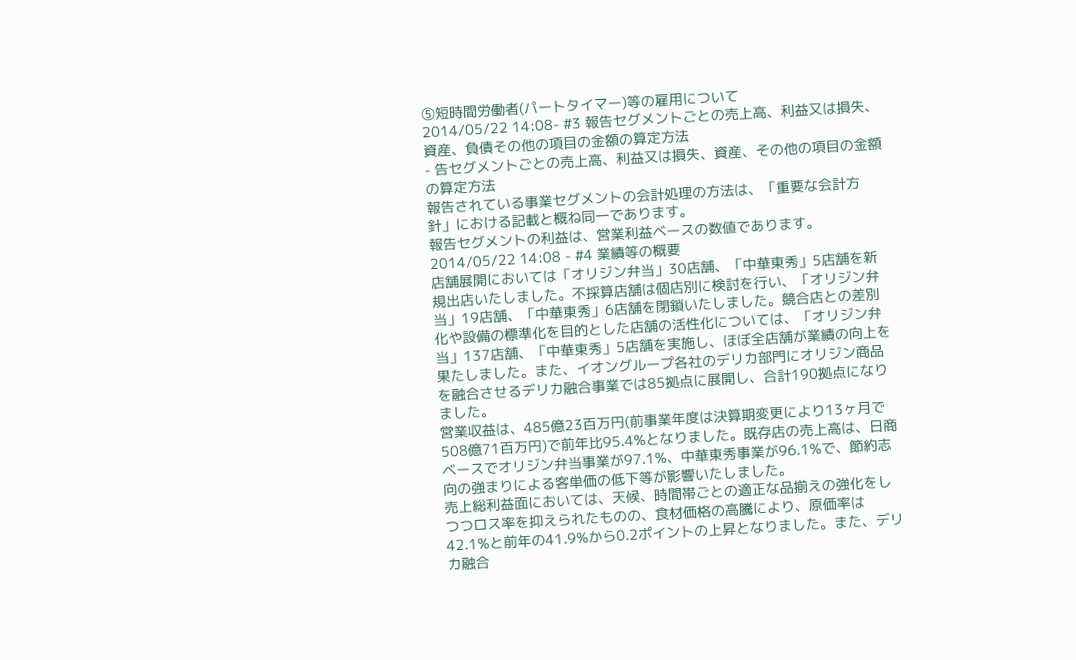⑤短時間労働者(パートタイマー)等の雇用について
2014/05/22 14:08- #3 報告セグメントごとの売上高、利益又は損失、資産、負債その他の項目の金額の算定方法
- 告セグメントごとの売上高、利益又は損失、資産、その他の項目の金額の算定方法
報告されている事業セグメントの会計処理の方法は、「重要な会計方針」における記載と概ね同一であります。
報告セグメントの利益は、営業利益ベースの数値であります。2014/05/22 14:08 - #4 業績等の概要
店舗展開においては「オリジン弁当」30店舗、「中華東秀」5店舗を新規出店いたしました。不採算店舗は個店別に検討を行い、「オリジン弁当」19店舗、「中華東秀」6店舗を閉鎖いたしました。競合店との差別化や設備の標準化を目的とした店舗の活性化については、「オリジン弁当」137店舗、「中華東秀」5店舗を実施し、ほぼ全店舗が業績の向上を果たしました。また、イオングループ各社のデリカ部門にオリジン商品を融合させるデリカ融合事業では85拠点に展開し、合計190拠点になりました。
営業収益は、485億23百万円(前事業年度は決算期変更により13ヶ月で508億71百万円)で前年比95.4%となりました。既存店の売上高は、日商ベースでオリジン弁当事業が97.1%、中華東秀事業が96.1%で、節約志向の強まりによる客単価の低下等が影響いたしました。
売上総利益面においては、天候、時間帯ごとの適正な品揃えの強化をしつつロス率を抑えられたものの、食材価格の高騰により、原価率は42.1%と前年の41.9%から0.2ポイントの上昇となりました。また、デリカ融合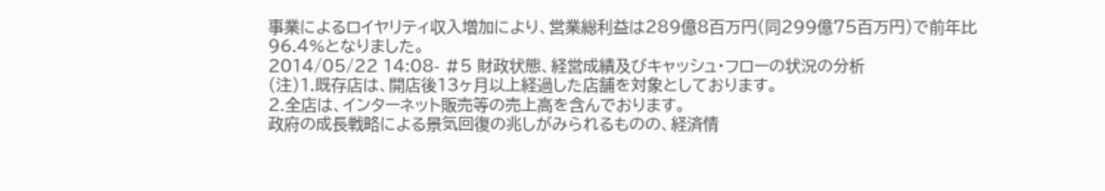事業によるロイヤリティ収入増加により、営業総利益は289億8百万円(同299億75百万円)で前年比96.4%となりました。
2014/05/22 14:08- #5 財政状態、経営成績及びキャッシュ・フローの状況の分析
(注)1.既存店は、開店後13ヶ月以上経過した店舗を対象としております。
2.全店は、インターネット販売等の売上高を含んでおります。
政府の成長戦略による景気回復の兆しがみられるものの、経済情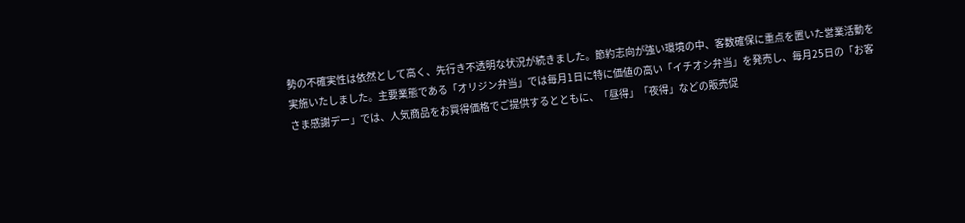勢の不確実性は依然として高く、先行き不透明な状況が続きました。節約志向が強い環境の中、客数確保に重点を置いた営業活動を実施いたしました。主要業態である「オリジン弁当」では毎月1日に特に価値の高い「イチオシ弁当」を発売し、毎月25日の「お客さま感謝デー」では、人気商品をお買得価格でご提供するとともに、「昼得」「夜得」などの販売促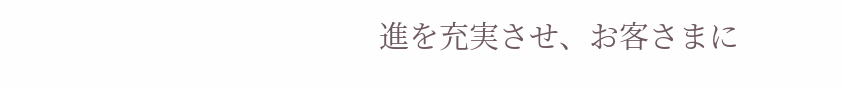進を充実させ、お客さまに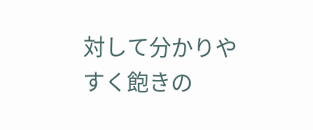対して分かりやすく飽きの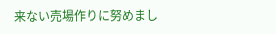来ない売場作りに努めまし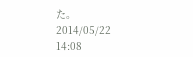た。
2014/05/22 14:08